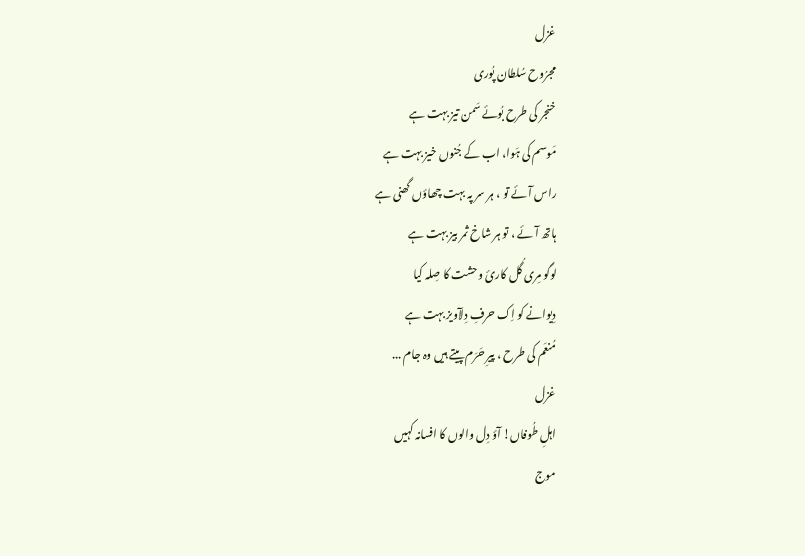غزل
مجرُوح سُلطان پُوری
خنجر کی طرح بُوئے سَمن تیز بہت ہے
مَوسم کی ہَوا، اب کے جُنوں خیز بہت ہے
راس آئے تو ، ہر سر پہ بہت چھاؤں گھنی ہے
ہاتھ آئے ، تو ہر شاخ ثمر بیز بہت ہے
لوگو مِری گُل کارئ وحشت کا صِلہ کیا
دِیوانے کو اِک حرفِ دِلآویز بہت ہے
مُنعَم کی طرح ، پیرِ حَرَم پیتے ہیں وہ جام ...
غزل
اہلِ طُوفاں! آؤ دِل والوں کا افسانہ کہیں
موج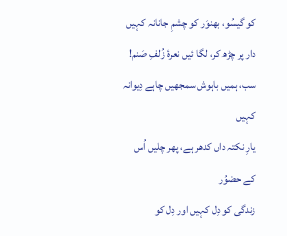کو گیسُو، بھنوَر کو چشمِ جانانہ کہیں
دار پر چڑھ کر، لگا ئیں نعرۂ زُلفِ صَنم!
سب، ہمیں باہوش سمجھیں چاہے دِیوانہ کہیں
یارِ نکتہ داں کدھر ہے، پھر چلیں اُس کے حضوُر
زندگی کو دِل کہیں اور دِل کو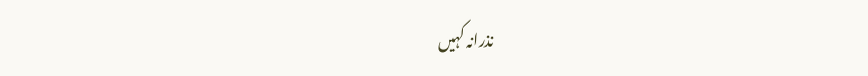نذرانہ کہیں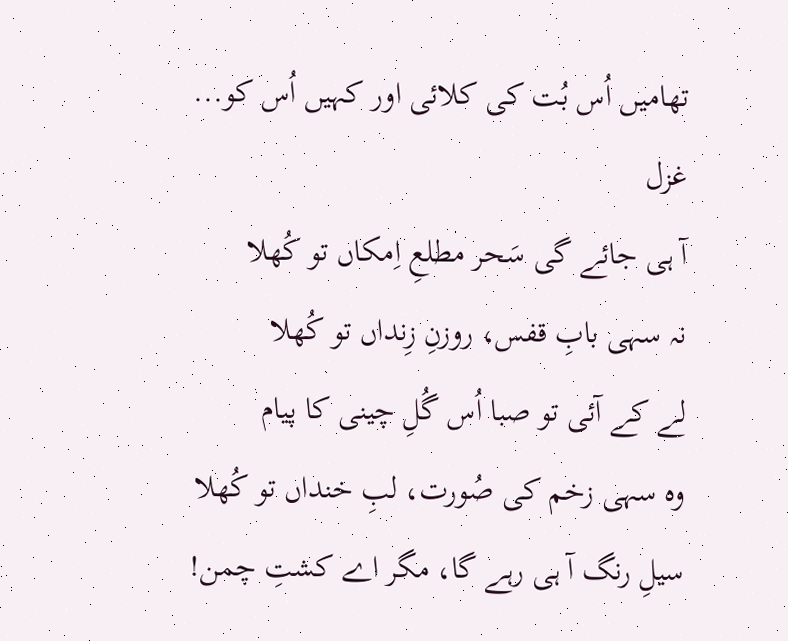تھامیں اُس بُت کی کلائی اور کہیں اُس کو...
غزل
آ ہی جائے گی سَحر مطلعِ اِمکاں تو کُھلا
نہ سہی بابِ قفس، روزنِ زِنداں تو کُھلا
لے کے آئی تو صبا اُس گُلِ چینی کا پیام
وہ سہی زخم کی صُورت، لبِ خنداں تو کُھلا
سیلِ رنگ آ ہی رہے گا، مگر اے کشتِ چمن!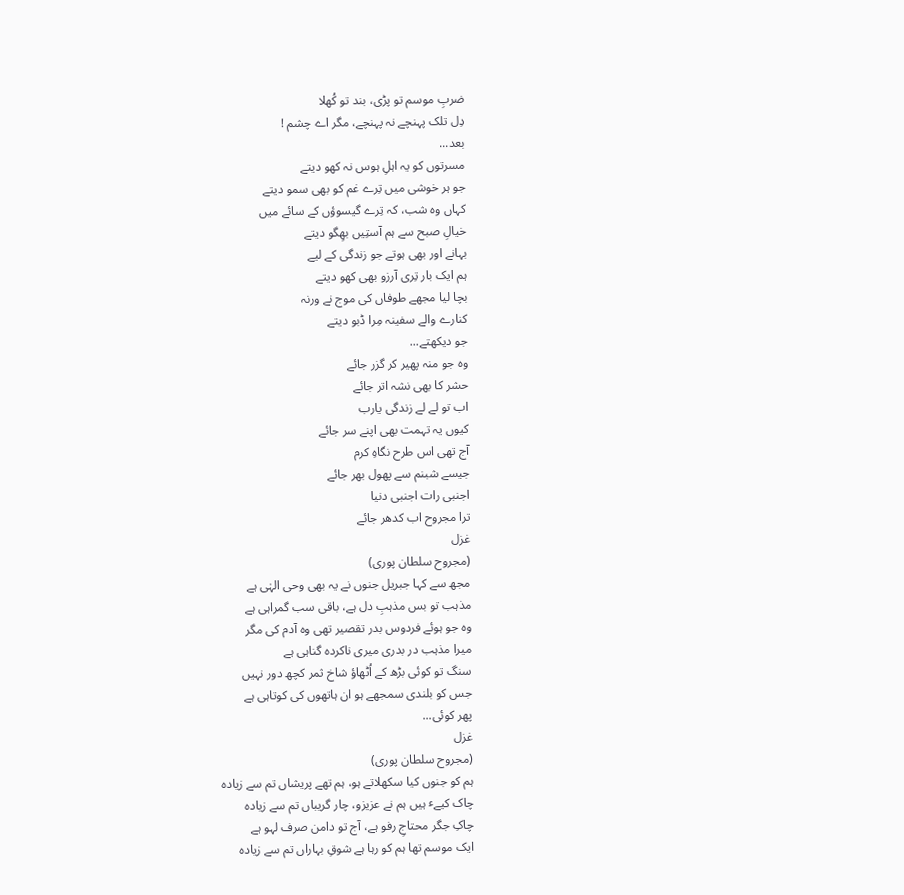ضربِ موسم تو پڑی، بند تو کُھلا
دِل تلک پہنچے نہ پہنچے، مگر اے چشم !
بعد...
مسرتوں کو یہ اہلِ ہوس نہ کھو دیتے
جو ہر خوشی میں تِرے غم کو بھی سمو دیتے
کہاں وہ شب، کہ تِرے گیسوؤں کے سائے میں
خیالِ صبح سے ہم آستِیں بھِگو دیتے
بہانے اور بھی ہوتے جو زندگی کے لیے
ہم ایک بار تِری آرزو بھی کھو دیتے
بچا لیا مجھے طوفاں کی موج نے ورنہ
کنارے والے سفینہ مِرا ڈبو دیتے
جو دیکھتے...
وہ جو منہ پھیر کر گزر جائے
حشر کا بھی نشہ اتر جائے
اب تو لے لے زندگی یارب
کیوں یہ تہمت بھی اپنے سر جائے
آج تھی اس طرح نگاہِ کرم
جیسے شبنم سے پھول بھر جائے
اجنبی رات اجنبی دنیا
ترا مجروح اب کدھر جائے
غزل
(مجروح سلطان پوری)
مجھ سے کہا جبریل جنوں نے یہ بھی وحی الہٰی ہے
مذہب تو بس مذہبِ دل ہے، باقی سب گمراہی ہے
وہ جو ہوئے فردوس بدر تقصیر تھی وہ آدم کی مگر
میرا مذہب در بدری میری ناکردہ گناہی ہے
سنگ تو کوئی بڑھ کے اُٹھاؤ شاخ ثمر کچھ دور نہیں
جس کو بلندی سمجھے ہو ان ہاتھوں کی کوتاہی ہے
پھر کوئی...
غزل
(مجروح سلطان پوری)
ہم کو جنوں کیا سکھلاتے ہو، ہم تھے پریشاں تم سے زیادہ
چاک کیےٴ ہیں ہم نے عزیزو، چار گریباں تم سے زیادہ
چاکِ جگر محتاجِ رفو ہے، آج تو دامن صرف لہو ہے
ایک موسم تھا ہم کو رہا ہے شوقِ بہاراں تم سے زیادہ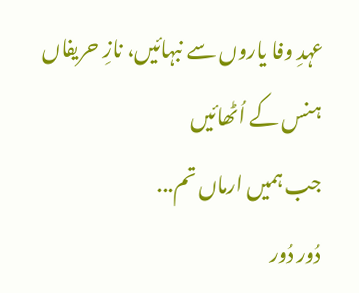عہدِ وفا یاروں سے نبہائیں، نازِ حریفاں ہنس کے اُٹھائیں
جب ہمیں ارماں تم...
دُور دُور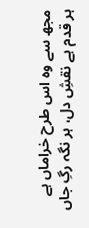مجھ سے وہ اس طرح خراماں ہے
ہر قدم ہے نقشِ دل، ہر نگہ رگِ جاں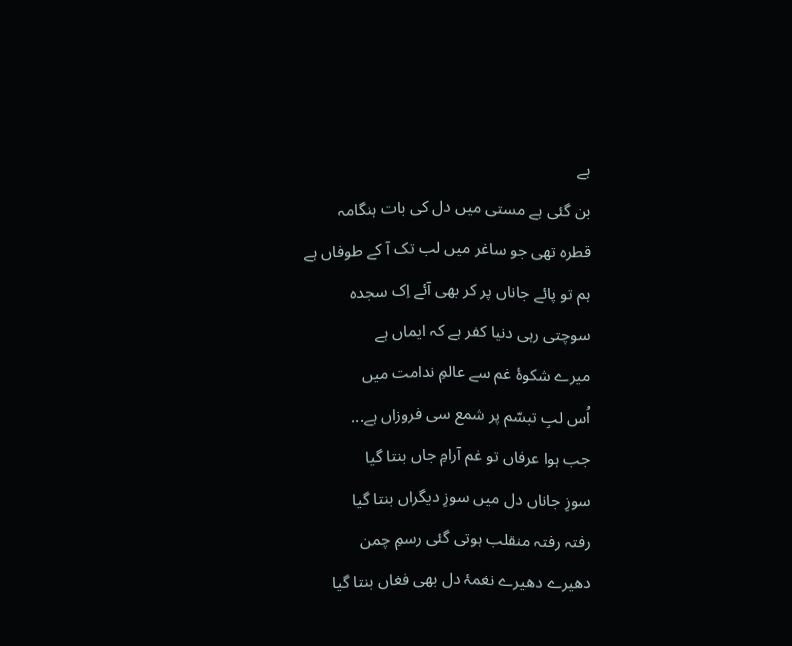ہے
بن گئی ہے مستی میں دل کی بات ہنگامہ
قطرہ تھی جو ساغر میں لب تک آ کے طوفاں ہے
ہم تو پائے جاناں پر کر بھی آئے اِک سجدہ
سوچتی رہی دنیا کفر ہے کہ ایماں ہے
میرے شکوۂ غم سے عالمِ ندامت میں
اُس لبِ تبسّم پر شمع سی فروزاں ہے...
جب ہوا عرفاں تو غم آرامِ جاں بنتا گیا
سوزِ جاناں دل میں سوزِ دیگراں بنتا گیا
رفتہ رفتہ منقلب ہوتی گئی رسمِ چمن
دھیرے دھیرے نغمۂ دل بھی فغاں بنتا گیا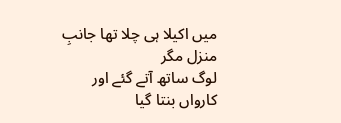میں اکیلا ہی چلا تھا جانبِ منزل مگر
لوگ ساتھ آتے گئے اور کارواں بنتا گیا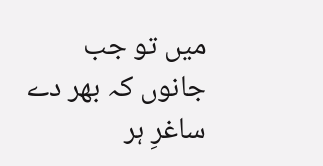میں تو جب جانوں کہ بھر دے ساغرِ ہر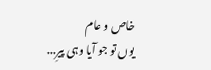خاص و عام
یوں تو جو آیا وہی پیرِ...